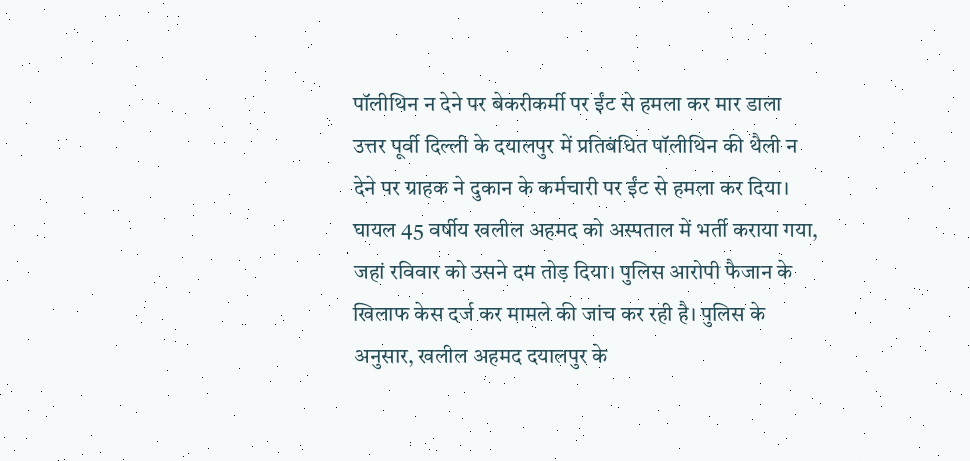पॉलीथिन न देने पर बेकरीकर्मी पर ईंट से हमला कर मार डाला
उत्तर पूर्वी दिल्ली के दयालपुर में प्रतिबंधित पॉलीथिन की थैली न देने पर ग्राहक ने दुकान के कर्मचारी पर ईंट से हमला कर दिया। घायल 45 वर्षीय खलील अहमद को अस्पताल में भर्ती कराया गया, जहां रविवार को उसने दम तोड़ दिया। पुलिस आरोपी फैजान के खिलाफ केस दर्ज कर मामले की जांच कर रही है। पुलिस के अनुसार, खलील अहमद दयालपुर के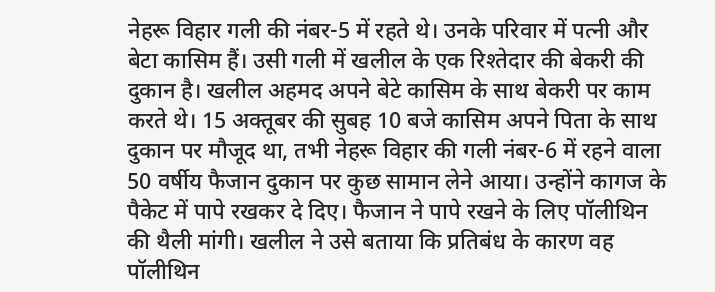नेहरू विहार गली की नंबर-5 में रहते थे। उनके परिवार में पत्नी और बेटा कासिम हैं। उसी गली में खलील के एक रिश्तेदार की बेकरी की दुकान है। खलील अहमद अपने बेटे कासिम के साथ बेकरी पर काम करते थे। 15 अक्तूबर की सुबह 10 बजे कासिम अपने पिता के साथ दुकान पर मौजूद था, तभी नेहरू विहार की गली नंबर-6 में रहने वाला 50 वर्षीय फैजान दुकान पर कुछ सामान लेने आया। उन्होंने कागज के पैकेट में पापे रखकर दे दिए। फैजान ने पापे रखने के लिए पॉलीथिन की थैली मांगी। खलील ने उसे बताया कि प्रतिबंध के कारण वह पॉलीथिन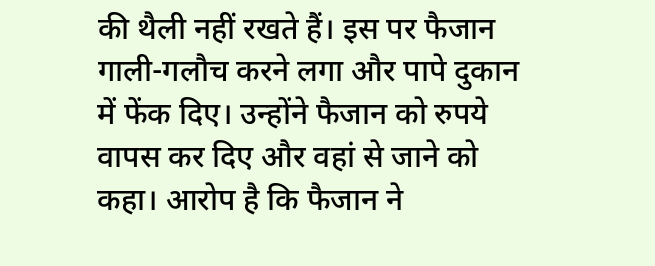की थैली नहीं रखते हैं। इस पर फैजान गाली-गलौच करने लगा और पापे दुकान में फेंक दिए। उन्होंने फैजान को रुपये वापस कर दिए और वहां से जाने को कहा। आरोप है कि फैजान ने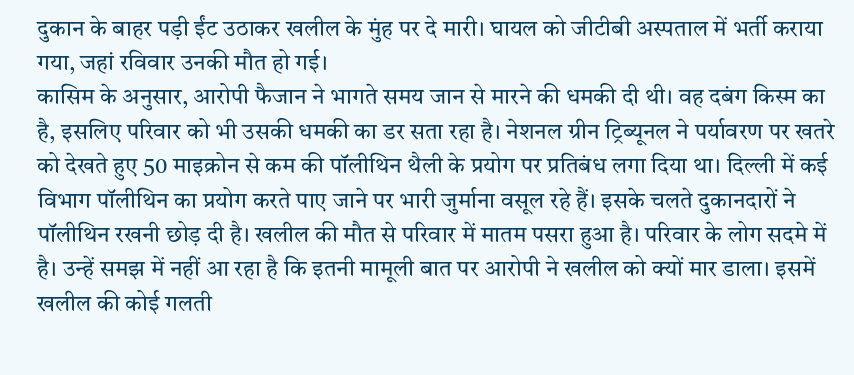दुकान के बाहर पड़ी ईंट उठाकर खलील के मुंह पर दे मारी। घायल को जीटीबी अस्पताल में भर्ती कराया गया, जहां रविवार उनकी मौत हो गई।
कासिम के अनुसार, आरोपी फैजान ने भागते समय जान से मारने की धमकी दी थी। वह दबंग किस्म का है, इसलिए परिवार को भी उसकी धमकी का डर सता रहा है। नेशनल ग्रीन ट्रिब्यूनल ने पर्यावरण पर खतरे को देखते हुए 50 माइक्रोन से कम की पॉलीथिन थैली के प्रयोग पर प्रतिबंध लगा दिया था। दिल्ली में कई विभाग पॉलीथिन का प्रयोग करते पाए जाने पर भारी जुर्माना वसूल रहे हैं। इसके चलते दुकानदारों ने पॉलीथिन रखनी छोड़ दी है। खलील की मौत से परिवार में मातम पसरा हुआ है। परिवार के लोग सदमे में है। उन्हें समझ में नहीं आ रहा है कि इतनी मामूली बात पर आरोपी ने खलील को क्यों मार डाला। इसमें खलील की कोई गलती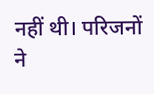नहीं थी। परिजनों ने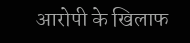आरोपी के खिलाफ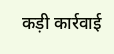कड़ी कार्रवाई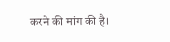करने की मांग की है।